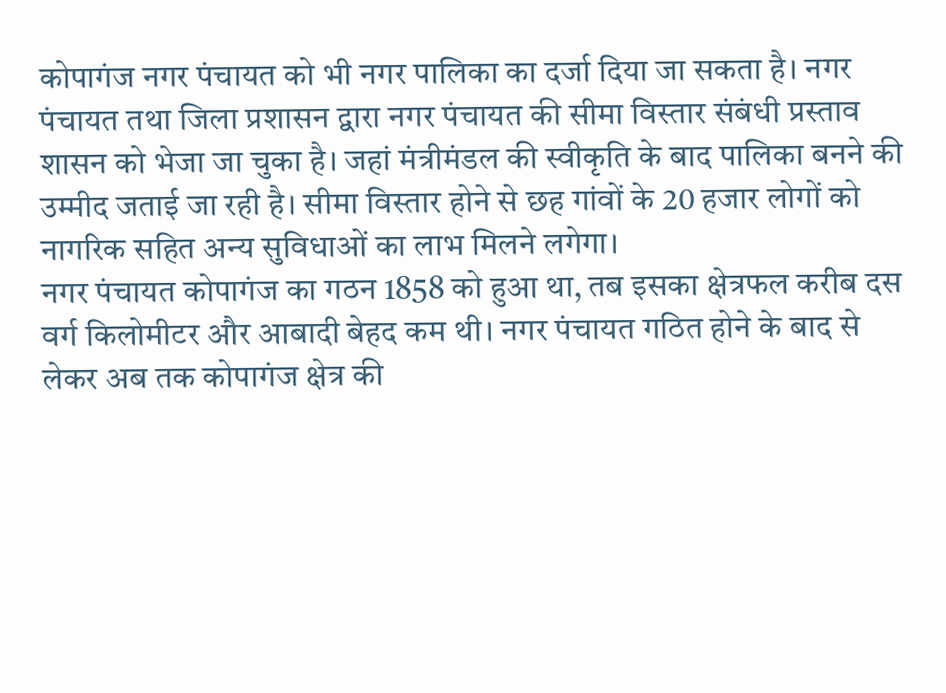कोपागंज नगर पंचायत को भी नगर पालिका का दर्जा दिया जा सकता है। नगर पंचायत तथा जिला प्रशासन द्वारा नगर पंचायत की सीमा विस्तार संबंधी प्रस्ताव शासन को भेजा जा चुका है। जहां मंत्रीमंडल की स्वीकृति के बाद पालिका बनने की उम्मीद जताई जा रही है। सीमा विस्तार होने से छह गांवों के 20 हजार लोगों को नागरिक सहित अन्य सुविधाओं का लाभ मिलने लगेगा।
नगर पंचायत कोपागंज का गठन 1858 को हुआ था, तब इसका क्षेत्रफल करीब दस वर्ग किलोमीटर और आबादी बेहद कम थी। नगर पंचायत गठित होने के बाद से लेकर अब तक कोपागंज क्षेत्र की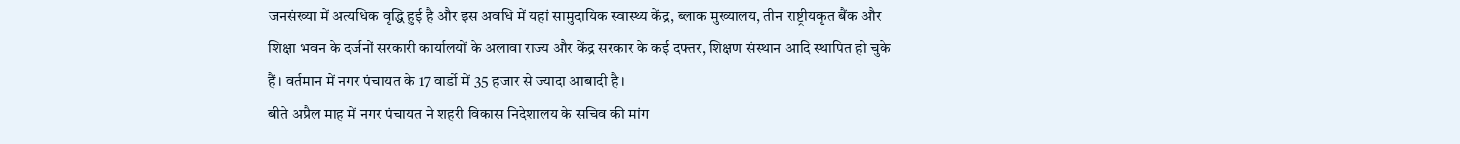जनसंख्या में अत्यधिक वृद्धि हुई है और इस अवधि में यहां सामुदायिक स्वास्थ्य केंद्र, ब्लाक मुख्यालय, तीन राष्ट्रीयकृत बैंक और शिक्षा भवन के दर्जनों सरकारी कार्यालयों के अलावा राज्य और केंद्र सरकार के कई दफ्तर, शिक्षण संस्थान आदि स्थापित हो चुके हैं। वर्तमान में नगर पंचायत के 17 वार्डो में 35 हजार से ज्यादा आबादी है।
बीते अप्रैल माह में नगर पंचायत ने शहरी विकास निदेशालय के सचिव की मांग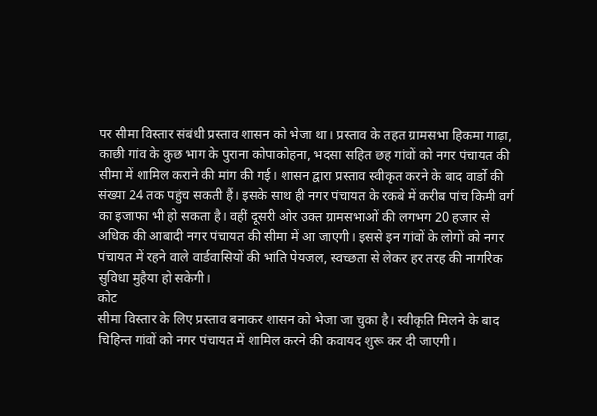पर सीमा विस्तार संबंधी प्रस्ताव शासन को भेजा था। प्रस्ताव के तहत ग्रामसभा हिकमा गाढ़ा, काछी गांव के कुछ भाग के पुराना कोपाकोहना, भदसा सहित छह गांवों को नगर पंचायत की सीमा में शामिल कराने की मांग की गई। शासन द्वारा प्रस्ताव स्वीकृत करने के बाद वार्डो की संख्या 24 तक पहुंच सकती हैं। इसके साथ ही नगर पंचायत के रकबे में करीब पांच किमी वर्ग का इजाफा भी हो सकता है। वहीं दूसरी ओर उक्त ग्रामसभाओं की लगभग 20 हजार से अधिक की आबादी नगर पंचायत की सीमा में आ जाएगी। इससे इन गांवों के लोगों को नगर पंचायत में रहने वाले वार्डवासियों की भांति पेयजल, स्वच्छता से लेकर हर तरह की नागरिक सुविधा मुहैया हो सकेगी।
कोट
सीमा विस्तार के लिए प्रस्ताव बनाकर शासन को भेजा जा चुका है। स्वीकृति मिलने के बाद चिहिन्त गांवों को नगर पंचायत में शामिल करने की कवायद शुरू कर दी जाएगी।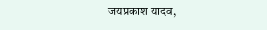जयप्रकाश यादव,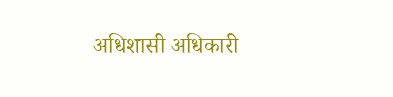अधिशासी अधिकारी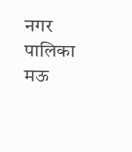नगर पालिका मऊ